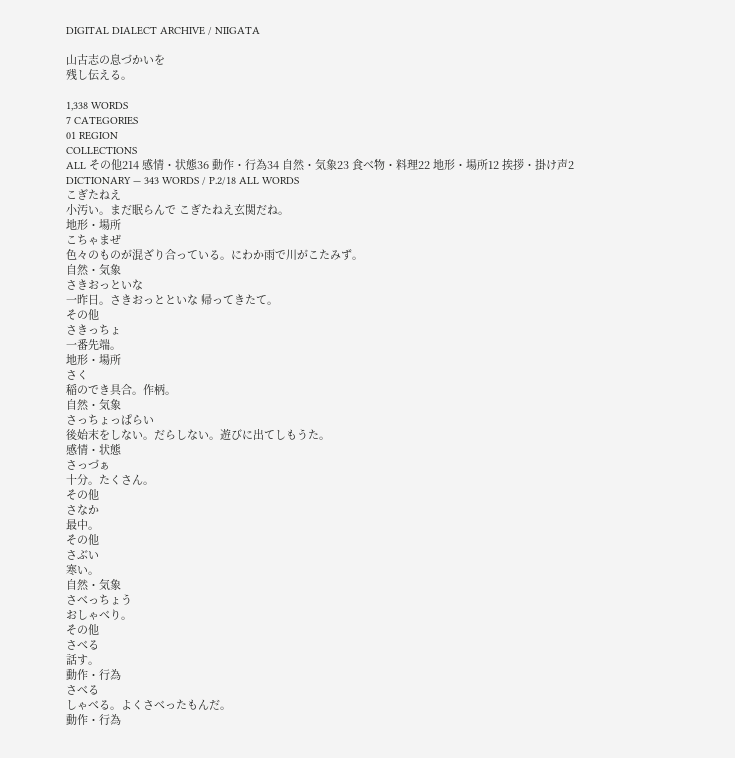DIGITAL DIALECT ARCHIVE / NIIGATA

山古志の息づかいを
残し伝える。

1,338 WORDS
7 CATEGORIES
01 REGION
COLLECTIONS
ALL その他214 感情・状態36 動作・行為34 自然・気象23 食べ物・料理22 地形・場所12 挨拶・掛け声2
DICTIONARY — 343 WORDS / P.2/18 ALL WORDS
こぎたねえ
小汚い。まだ眠らんで こぎたねえ玄関だね。
地形・場所
こちゃまぜ
色々のものが混ざり合っている。にわか雨で川がこたみず。
自然・気象
さきおっといな
一昨日。さきおっとといな 帰ってきたて。
その他
さきっちょ
一番先端。
地形・場所
さく
稲のでき具合。作柄。
自然・気象
さっちょっぱらい
後始末をしない。だらしない。遊びに出てしもうた。
感情・状態
さっづぁ
十分。たくさん。
その他
さなか
最中。
その他
さぶい
寒い。
自然・気象
さべっちょう
おしゃべり。
その他
さべる
話す。
動作・行為
さべる
しゃべる。よくさべったもんだ。
動作・行為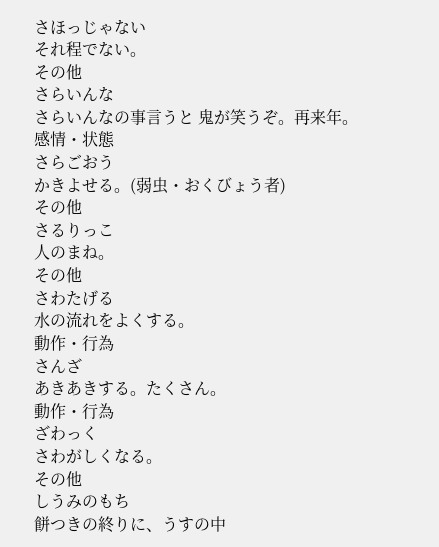さほっじゃない
それ程でない。
その他
さらいんな
さらいんなの事言うと 鬼が笑うぞ。再来年。
感情・状態
さらごおう
かきよせる。(弱虫・おくびょう者)
その他
さるりっこ
人のまね。
その他
さわたげる
水の流れをよくする。
動作・行為
さんざ
あきあきする。たくさん。
動作・行為
ざわっく
さわがしくなる。
その他
しうみのもち
餅つきの終りに、うすの中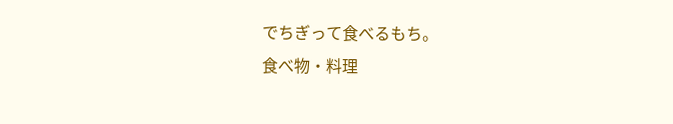でちぎって食べるもち。
食べ物・料理